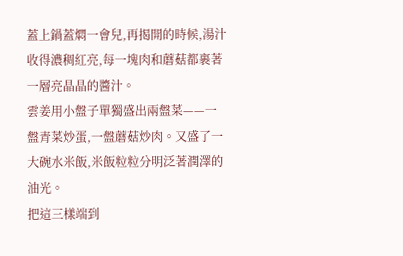蓋上鍋蓋燜一會兒,再揭開的時候,湯汁收得濃稠紅亮,每一塊肉和蘑菇都裹著一層亮晶晶的醬汁。
雲姜用小盤子單獨盛出兩盤菜——一盤青菜炒蛋,一盤蘑菇炒肉。又盛了一大碗水米飯,米飯粒粒分明泛著潤澤的油光。
把這三樣端到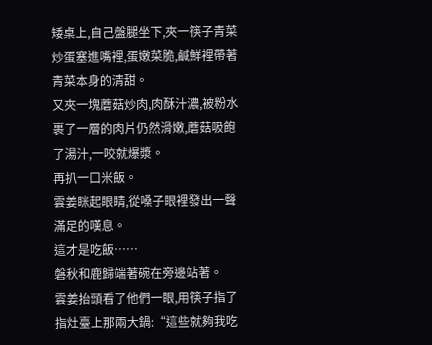矮桌上,自己盤腿坐下,夾一筷子青菜炒蛋塞進嘴裡,蛋嫩菜脆,鹹鮮裡帶著青菜本身的清甜。
又夾一塊蘑菇炒肉,肉酥汁濃,被粉水裹了一層的肉片仍然滑嫩,蘑菇吸飽了湯汁,一咬就爆漿。
再扒一口米飯。
雲姜眯起眼睛,從嗓子眼裡發出一聲滿足的嘆息。
這才是吃飯……
磐秋和鹿歸端著碗在旁邊站著。
雲姜抬頭看了他們一眼,用筷子指了指灶臺上那兩大鍋:“這些就夠我吃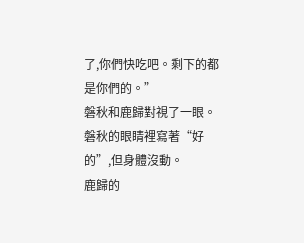了,你們快吃吧。剩下的都是你們的。”
磐秋和鹿歸對視了一眼。
磐秋的眼睛裡寫著“好的”,但身體沒動。
鹿歸的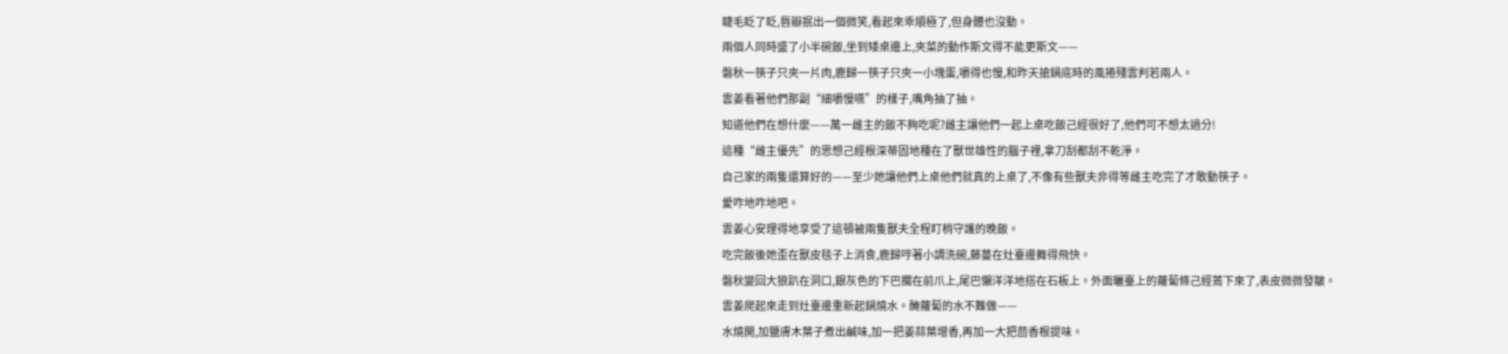睫毛眨了眨,唇瓣抿出一個微笑,看起來乖順極了,但身體也沒動。
兩個人同時盛了小半碗飯,坐到矮桌邊上,夾菜的動作斯文得不能更斯文——
磐秋一筷子只夾一片肉,鹿歸一筷子只夾一小塊蛋,嚼得也慢,和昨天搶鍋底時的風捲殘雲判若兩人。
雲姜看著他們那副“細嚼慢嚥”的樣子,嘴角抽了抽。
知道他們在想什麼——萬一雌主的飯不夠吃呢?雌主讓他們一起上桌吃飯己經很好了,他們可不想太過分!
這種“雌主優先”的思想己經根深蒂固地種在了獸世雄性的腦子裡,拿刀刮都刮不乾淨。
自己家的兩隻還算好的——至少她讓他們上桌他們就真的上桌了,不像有些獸夫非得等雌主吃完了才敢動筷子。
愛咋地咋地吧。
雲姜心安理得地享受了這頓被兩隻獸夫全程盯梢守護的晚飯。
吃完飯後她歪在獸皮毯子上消食,鹿歸哼著小調洗碗,藤蔓在灶臺邊舞得飛快。
磐秋變回大狼趴在洞口,銀灰色的下巴擱在前爪上,尾巴懶洋洋地搭在石板上。外面曬臺上的蘿蔔條己經蔫下來了,表皮微微發皺。
雲姜爬起來走到灶臺邊重新起鍋燒水。醃蘿蔔的水不難做——
水燒開,加鹽膚木葉子煮出鹹味,加一把姜蒜葉增香,再加一大把茴香根提味。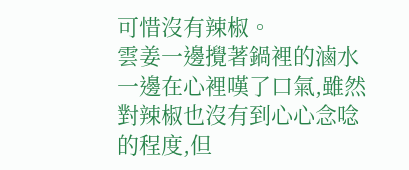可惜沒有辣椒。
雲姜一邊攪著鍋裡的滷水一邊在心裡嘆了口氣,雖然對辣椒也沒有到心心念唸的程度,但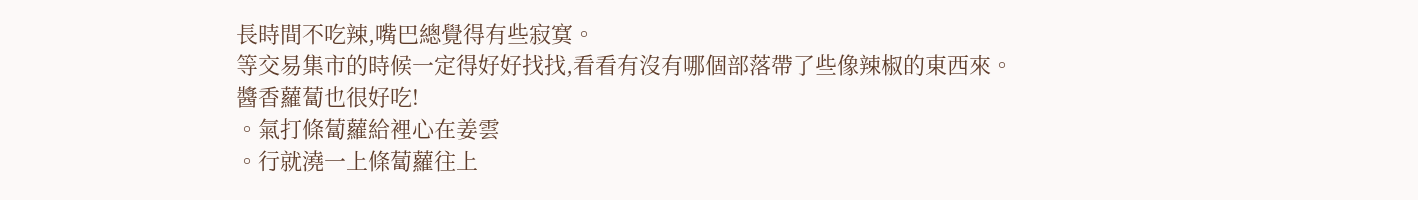長時間不吃辣,嘴巴總覺得有些寂寞。
等交易集市的時候一定得好好找找,看看有沒有哪個部落帶了些像辣椒的東西來。
醬香蘿蔔也很好吃!
。氣打條蔔蘿給裡心在姜雲
。行就澆一上條蔔蘿往上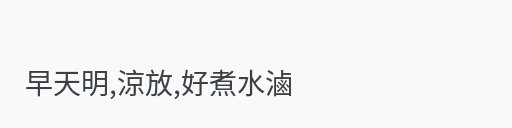早天明,涼放,好煮水滷